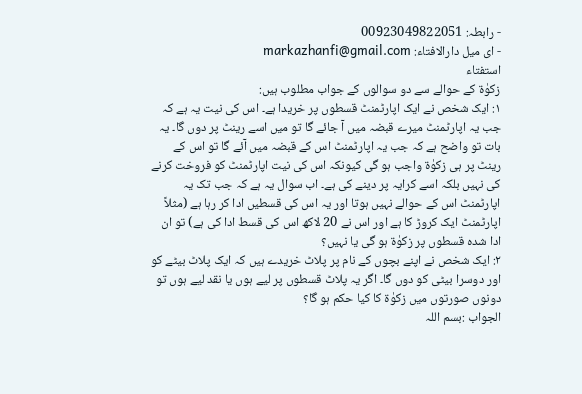- رابطہ: 00923049822051
- ای میل دارالافتاء: markazhanfi@gmail.com
استفتاء
زکوٰۃ کے حوالے سے دو سوالوں کے جواب مطلوب ہیں:
۱: ایک شخص نے ایک اپارٹمنٹ قسطوں پر خریدا ہے۔ اس کی نیت یہ ہے کہ جب یہ اپارٹمنٹ میرے قبضہ میں آ جائے گا تو میں اسے رینٹ پر دوں گا۔ یہ بات تو واضح ہے کہ جب یہ اپارٹمنٹ اس کے قبضہ میں آئے گا تو اس کے رینٹ پر ہی زکوٰۃ واجب ہو گی کیونکہ اس کی نیت اپارٹمنٹ کو فروخت کرنے کی نہیں بلکہ اسے کرایہ پر دینے کی ہے۔ اب سوال یہ ہے کہ جب تک یہ اپارٹمنٹ اس کے حوالے نہیں ہوتا اور یہ اس کی قسطیں ادا کر رہا ہے (مثلاً اپارٹمنٹ ایک کروڑ کا ہے اور اس نے 20 لاکھ اس کی قسط ادا کی ہے) تو ان ادا شدہ قسطوں پر زکوٰۃ ہو گی یا نہیں؟
۲: ایک شخص نے اپنے بچوں کے نام پر پلاٹ خریدے ہیں کہ ایک پلاٹ بیٹے کو اور دوسرا بیٹی کو دوں گا۔ اگر یہ پلاٹ قسطوں پر لیے ہوں یا نقد لیے ہوں تو دونوں صورتوں میں زکوٰۃ کا کیا حکم ہو گا؟
الجواب :بسم اللہ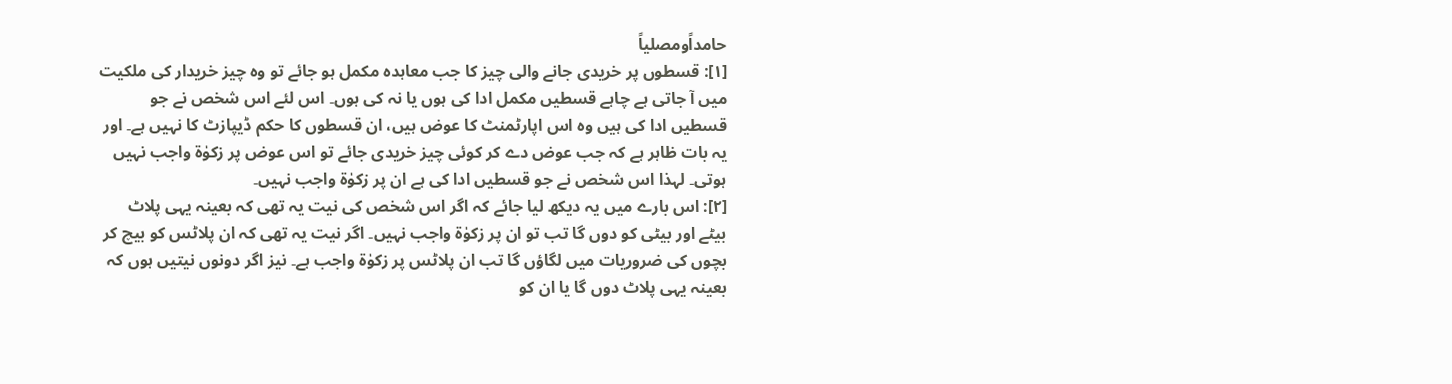حامداًومصلیاً
[۱]: قسطوں پر خریدی جانے والی چیز کا جب معاہدہ مکمل ہو جائے تو وہ چیز خریدار کی ملکیت میں آ جاتی ہے چاہے قسطیں مکمل ادا کی ہوں یا نہ کی ہوں۔ اس لئے اس شخص نے جو قسطیں ادا کی ہیں وہ اس اپارٹمنٹ کا عوض ہیں، ان قسطوں کا حکم ڈیپازٹ کا نہیں ہے۔ اور یہ بات ظاہر ہے کہ جب عوض دے کر کوئی چیز خریدی جائے تو اس عوض پر زکوٰۃ واجب نہیں ہوتی۔ لہذا اس شخص نے جو قسطیں ادا کی ہے ان پر زکوٰۃ واجب نہیں۔
[۲]: اس بارے میں یہ دیکھ لیا جائے کہ اگر اس شخص کی نیت یہ تھی کہ بعینہ یہی پلاٹ بیٹے اور بیٹی کو دوں گا تب تو ان پر زکوٰۃ واجب نہیں۔ اگر نیت یہ تھی کہ ان پلاٹس کو بیچ کر بچوں کی ضروریات میں لگاؤں گا تب ان پلاٹس پر زکوٰۃ واجب ہے۔ نیز اگر دونوں نیتیں ہوں کہ بعینہ یہی پلاٹ دوں گا یا ان کو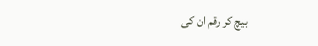بیچ کر رقم ان کی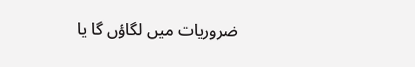ضروریات میں لگاؤں گا یا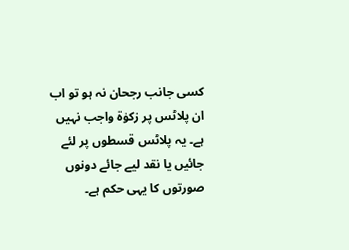کسی جانب رجحان نہ ہو تو اب ان پلاٹس پر زکوٰۃ واجب نہیں ہے۔ یہ پلاٹس قسطوں پر لئے جائیں یا نقد لیے جائے دونوں صورتوں کا یہی حکم ہے۔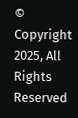© Copyright 2025, All Rights Reserved